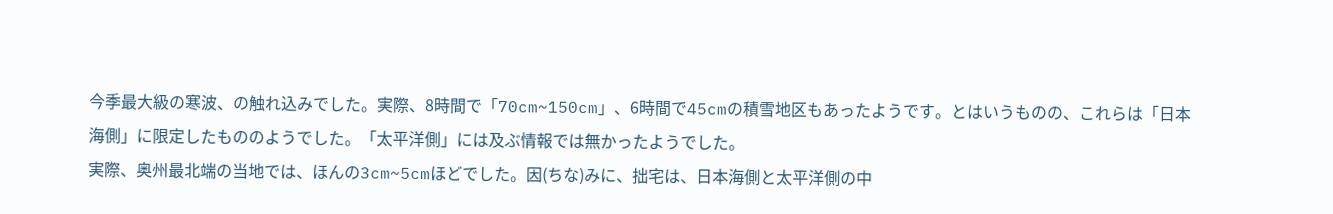今季最大級の寒波、の触れ込みでした。実際、8時間で「70cm~150cm」、6時間で45cmの積雪地区もあったようです。とはいうものの、これらは「日本海側」に限定したもののようでした。「太平洋側」には及ぶ情報では無かったようでした。
実際、奥州最北端の当地では、ほんの3cm~5cmほどでした。因(ちな)みに、拙宅は、日本海側と太平洋側の中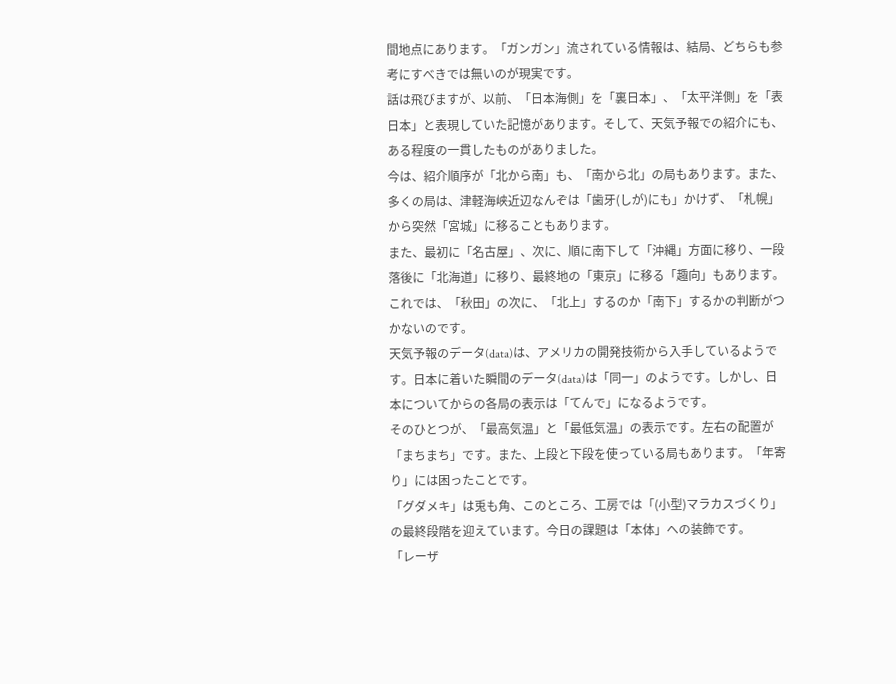間地点にあります。「ガンガン」流されている情報は、結局、どちらも参考にすべきでは無いのが現実です。
話は飛びますが、以前、「日本海側」を「裏日本」、「太平洋側」を「表日本」と表現していた記憶があります。そして、天気予報での紹介にも、ある程度の一貫したものがありました。
今は、紹介順序が「北から南」も、「南から北」の局もあります。また、多くの局は、津軽海峡近辺なんぞは「歯牙(しが)にも」かけず、「札幌」から突然「宮城」に移ることもあります。
また、最初に「名古屋」、次に、順に南下して「沖縄」方面に移り、一段落後に「北海道」に移り、最終地の「東京」に移る「趣向」もあります。これでは、「秋田」の次に、「北上」するのか「南下」するかの判断がつかないのです。
天気予報のデータ(data)は、アメリカの開発技術から入手しているようです。日本に着いた瞬間のデータ(data)は「同一」のようです。しかし、日本についてからの各局の表示は「てんで」になるようです。
そのひとつが、「最高気温」と「最低気温」の表示です。左右の配置が「まちまち」です。また、上段と下段を使っている局もあります。「年寄り」には困ったことです。
「グダメキ」は兎も角、このところ、工房では「(小型)マラカスづくり」の最終段階を迎えています。今日の課題は「本体」への装飾です。
「レーザ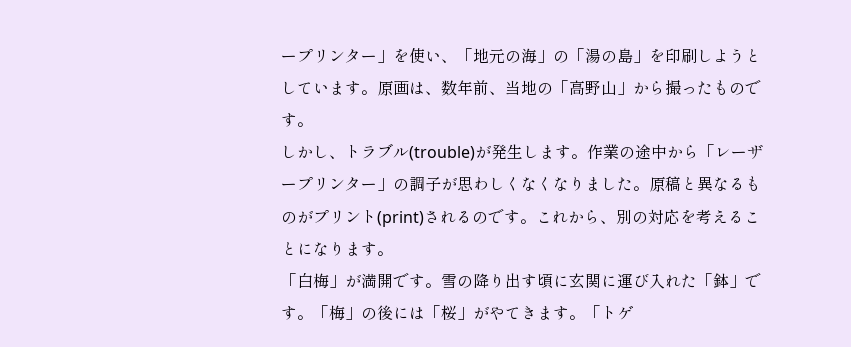ープリンター」を使い、「地元の海」の「湯の島」を印刷しようとしています。原画は、数年前、当地の「高野山」から撮ったものです。
しかし、トラブル(trouble)が発生します。作業の途中から「レーザープリンター」の調子が思わしくなくなりました。原稿と異なるものがプリント(print)されるのです。これから、別の対応を考えることになります。
「白梅」が満開です。雪の降り出す頃に玄関に運び入れた「鉢」です。「梅」の後には「桜」がやてきます。「トゲ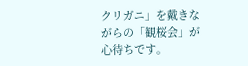クリガニ」を戴きながらの「観桜会」が心待ちです。